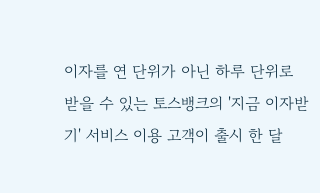이자를 연 단위가 아닌 하루 단위로 받을 수 있는 토스뱅크의 '지금 이자받기' 서비스 이용 고객이 출시 한 달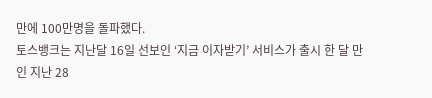만에 100만명을 돌파했다.
토스뱅크는 지난달 16일 선보인 ‘지금 이자받기’ 서비스가 출시 한 달 만인 지난 28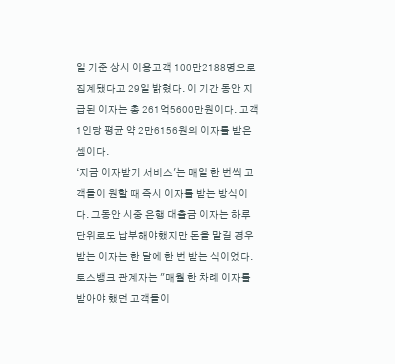일 기준 상시 이용고객 100만2188명으로 집계됐다고 29일 밝혔다. 이 기간 동안 지급된 이자는 총 261억5600만원이다. 고객 1인당 평균 약 2만6156원의 이자를 받은 셈이다.
‘지금 이자받기 서비스'는 매일 한 번씩 고객들이 원할 때 즉시 이자를 받는 방식이다. 그동안 시중 은행 대출금 이자는 하루 단위로도 납부해야했지만 돈을 맡길 경우 받는 이자는 한 달에 한 번 받는 식이었다. 토스뱅크 관계자는 "매월 한 차례 이자를 받아야 했던 고객들이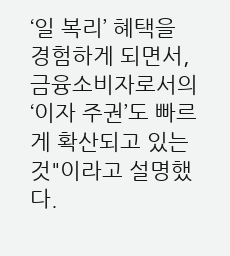‘일 복리’ 혜택을 경험하게 되면서, 금융소비자로서의 ‘이자 주권’도 빠르게 확산되고 있는 것"이라고 설명했다.